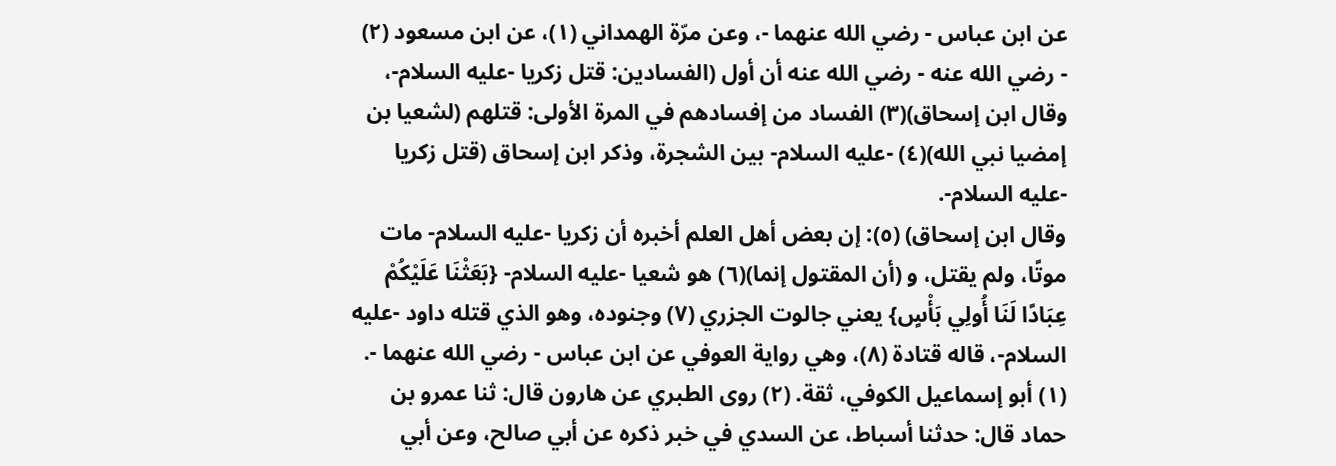عن ابن عباس - رضي الله عنهما -، وعن مرّة الهمداني (١)، عن ابن مسعود (٢) - رضي الله عنه - رضي الله عنه أن أول (الفسادين: قتل زكريا -عليه السلام-، وقال ابن إسحاق)(٣) الفساد من إفسادهم في المرة الأولى: قتلهم (لشعيا بن إمضيا نبي الله)(٤) -عليه السلام- بين الشجرة، وذكر ابن إسحاق (قتل زكريا -عليه السلام-.
وقال ابن إسحاق) (٥): إن بعض أهل العلم أخبره أن زكريا -عليه السلام- مات موتًا، ولم يقتل، و (أن المقتول إنما)(٦) هو شعيا -عليه السلام- {بَعَثْنَا عَلَيْكُمْ عِبَادًا لَنَا أُولِي بَأْسٍ} يعني جالوت الجزري (٧) وجنوده، وهو الذي قتله داود -عليه السلام-، قاله قتادة (٨)، وهي رواية العوفي عن ابن عباس - رضي الله عنهما -.
(١) أبو إسماعيل الكوفي، ثقة. (٢) روى الطبري عن هارون قال: ثنا عمرو بن حماد قال: حدثنا أسباط، عن السدي في خبر ذكره عن أبي صالح، وعن أبي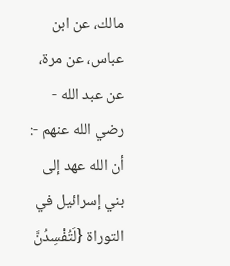مالك، عن ابن عباس، عن مرة، عن عبد الله - رضي الله عنهم -: أن الله عهد إلى بني إسرائيل في التوراة {لَتُفْسِدُنَّ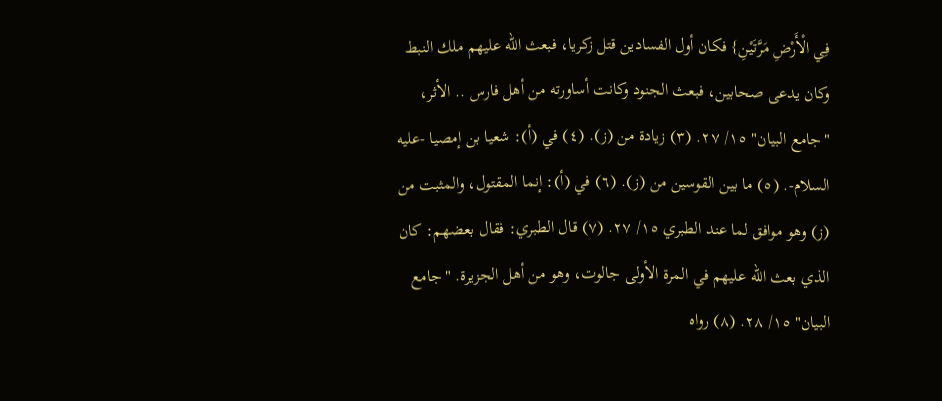فِي الْأَرْضِ مَرَّتَيْنِ} فكان أول الفسادين قتل زكريا، فبعث الله عليهم ملك النبط وكان يدعى صحابين، فبعث الجنود وكانت أساورته من أهل فارس .. الأثر، "جامع البيان" ١٥/ ٢٧. (٣) زيادة من (ز). (٤) في (أ): شعيا بن إمصيا -عليه السلام-. (٥) ما بين القوسين من (ز). (٦) في (أ): إنما المقتول، والمثبت من (ز) وهو موافق لما عند الطبري ١٥/ ٢٧. (٧) قال الطبري: فقال بعضهم: كان الذي بعث الله عليهم في المرة الأولى جالوت، وهو من أهل الجزيرة. "جامع البيان" ١٥/ ٢٨. (٨) رواه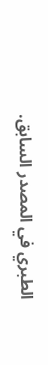الطبري في المصدر السابق.